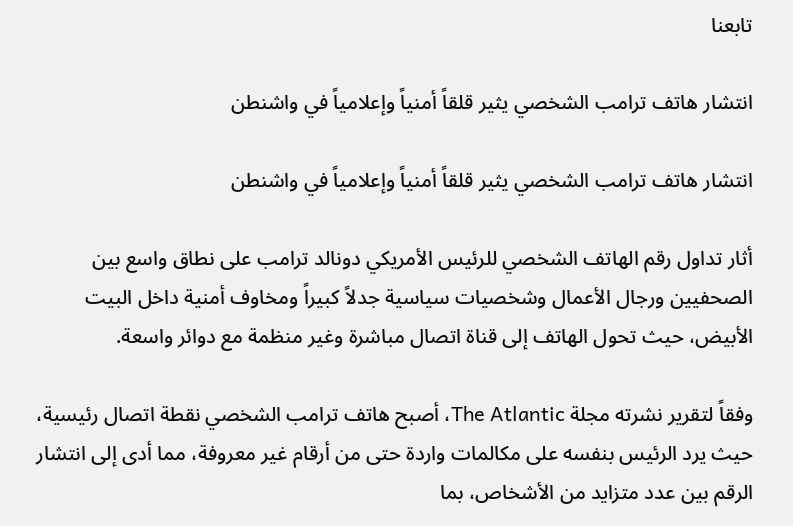تابعنا

انتشار هاتف ترامب الشخصي يثير قلقاً أمنياً وإعلامياً في واشنطن

انتشار هاتف ترامب الشخصي يثير قلقاً أمنياً وإعلامياً في واشنطن

أثار تداول رقم الهاتف الشخصي للرئيس الأمريكي دونالد ترامب على نطاق واسع بين الصحفيين ورجال الأعمال وشخصيات سياسية جدلاً كبيراً ومخاوف أمنية داخل البيت الأبيض، حيث تحول الهاتف إلى قناة اتصال مباشرة وغير منظمة مع دوائر واسعة.

وفقاً لتقرير نشرته مجلة The Atlantic، أصبح هاتف ترامب الشخصي نقطة اتصال رئيسية، حيث يرد الرئيس بنفسه على مكالمات واردة حتى من أرقام غير معروفة، مما أدى إلى انتشار الرقم بين عدد متزايد من الأشخاص، بما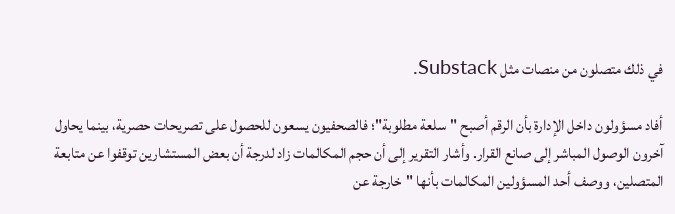في ذلك متصلون من منصات مثل Substack.

أفاد مسؤولون داخل الإدارة بأن الرقم أصبح "سلعة مطلوبة"؛ فالصحفيون يسعون للحصول على تصريحات حصرية، بينما يحاول آخرون الوصول المباشر إلى صانع القرار. وأشار التقرير إلى أن حجم المكالمات زاد لدرجة أن بعض المستشارين توقفوا عن متابعة المتصلين، ووصف أحد المسؤولين المكالمات بأنها "خارجة عن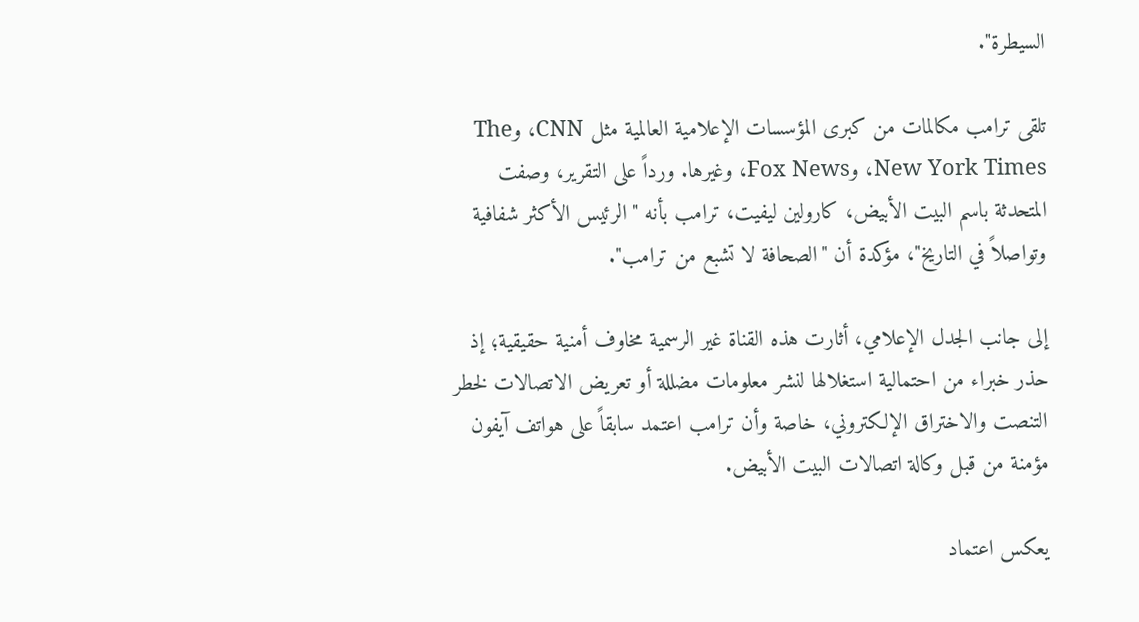السيطرة".

تلقى ترامب مكالمات من كبرى المؤسسات الإعلامية العالمية مثل CNN، وThe New York Times، وFox News، وغيرها. ورداً على التقرير، وصفت المتحدثة باسم البيت الأبيض، كارولين ليفيت، ترامب بأنه "الرئيس الأكثر شفافية وتواصلاً في التاريخ"، مؤكدة أن "الصحافة لا تشبع من ترامب".

إلى جانب الجدل الإعلامي، أثارت هذه القناة غير الرسمية مخاوف أمنية حقيقية؛ إذ حذر خبراء من احتمالية استغلالها لنشر معلومات مضللة أو تعريض الاتصالات لخطر التنصت والاختراق الإلكتروني، خاصة وأن ترامب اعتمد سابقاً على هواتف آيفون مؤمنة من قبل وكالة اتصالات البيت الأبيض.

يعكس اعتماد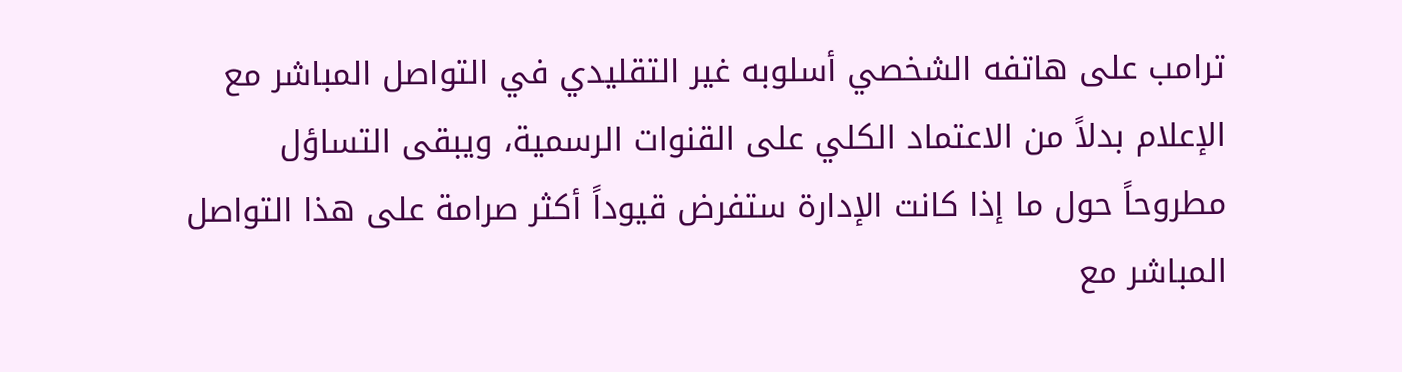ترامب على هاتفه الشخصي أسلوبه غير التقليدي في التواصل المباشر مع الإعلام بدلاً من الاعتماد الكلي على القنوات الرسمية، ويبقى التساؤل مطروحاً حول ما إذا كانت الإدارة ستفرض قيوداً أكثر صرامة على هذا التواصل المباشر مع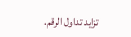تزايد تداول الرقم.